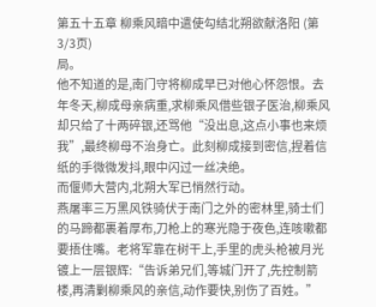第五十五章 柳乘风暗中遣使勾结北朔欲献洛阳 (第3/3页)
局。
他不知道的是,南门守将柳成早已对他心怀怨恨。去年冬天,柳成母亲病重,求柳乘风借些银子医治,柳乘风却只给了十两碎银,还骂他“没出息,这点小事也来烦我”,最终柳母不治身亡。此刻柳成接到密信,捏着信纸的手微微发抖,眼中闪过一丝决绝。
而偃师大营内,北朔大军已悄然行动。
燕屠率三万黑风铁骑伏于南门之外的密林里,骑士们的马蹄都裹着厚布,刀枪上的寒光隐于夜色,连咳嗽都要捂住嘴。老将军靠在树干上,手里的虎头枪被月光镀上一层银辉:“告诉弟兄们,等城门开了,先控制箭楼,再清剿柳乘风的亲信,动作要快,别伤了百姓。”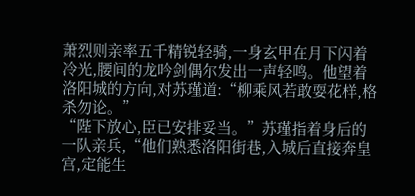萧烈则亲率五千精锐轻骑,一身玄甲在月下闪着冷光,腰间的龙吟剑偶尔发出一声轻鸣。他望着洛阳城的方向,对苏瑾道:“柳乘风若敢耍花样,格杀勿论。”
“陛下放心,臣已安排妥当。”苏瑾指着身后的一队亲兵,“他们熟悉洛阳街巷,入城后直接奔皇宫,定能生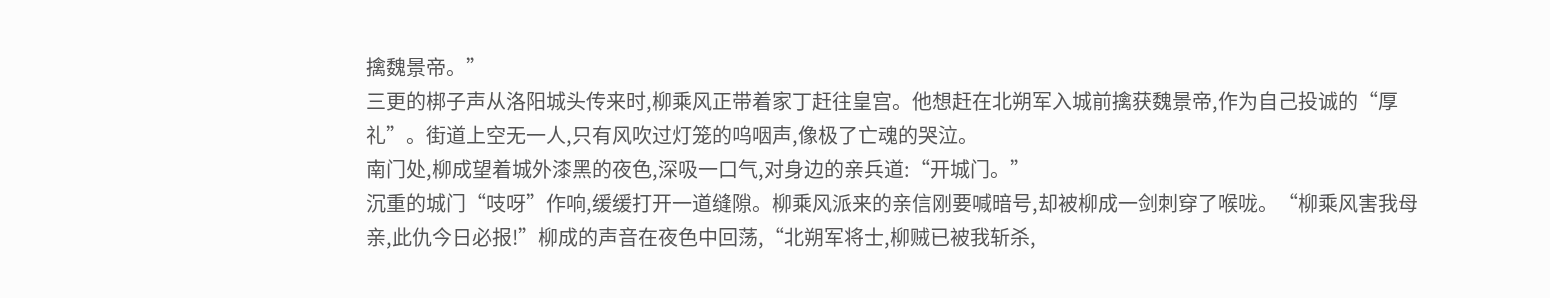擒魏景帝。”
三更的梆子声从洛阳城头传来时,柳乘风正带着家丁赶往皇宫。他想赶在北朔军入城前擒获魏景帝,作为自己投诚的“厚礼”。街道上空无一人,只有风吹过灯笼的呜咽声,像极了亡魂的哭泣。
南门处,柳成望着城外漆黑的夜色,深吸一口气,对身边的亲兵道:“开城门。”
沉重的城门“吱呀”作响,缓缓打开一道缝隙。柳乘风派来的亲信刚要喊暗号,却被柳成一剑刺穿了喉咙。“柳乘风害我母亲,此仇今日必报!”柳成的声音在夜色中回荡,“北朔军将士,柳贼已被我斩杀,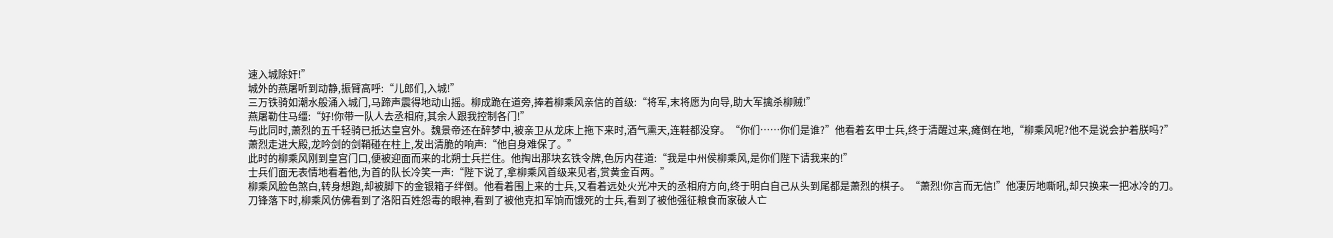速入城除奸!”
城外的燕屠听到动静,振臂高呼:“儿郎们,入城!”
三万铁骑如潮水般涌入城门,马蹄声震得地动山摇。柳成跪在道旁,捧着柳乘风亲信的首级:“将军,末将愿为向导,助大军擒杀柳贼!”
燕屠勒住马缰:“好!你带一队人去丞相府,其余人跟我控制各门!”
与此同时,萧烈的五千轻骑已抵达皇宫外。魏景帝还在醉梦中,被亲卫从龙床上拖下来时,酒气熏天,连鞋都没穿。“你们……你们是谁?”他看着玄甲士兵,终于清醒过来,瘫倒在地,“柳乘风呢?他不是说会护着朕吗?”
萧烈走进大殿,龙吟剑的剑鞘碰在柱上,发出清脆的响声:“他自身难保了。”
此时的柳乘风刚到皇宫门口,便被迎面而来的北朔士兵拦住。他掏出那块玄铁令牌,色厉内荏道:“我是中州侯柳乘风,是你们陛下请我来的!”
士兵们面无表情地看着他,为首的队长冷笑一声:“陛下说了,拿柳乘风首级来见者,赏黄金百两。”
柳乘风脸色煞白,转身想跑,却被脚下的金银箱子绊倒。他看着围上来的士兵,又看着远处火光冲天的丞相府方向,终于明白自己从头到尾都是萧烈的棋子。“萧烈!你言而无信!”他凄厉地嘶吼,却只换来一把冰冷的刀。
刀锋落下时,柳乘风仿佛看到了洛阳百姓怨毒的眼神,看到了被他克扣军饷而饿死的士兵,看到了被他强征粮食而家破人亡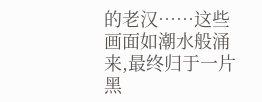的老汉……这些画面如潮水般涌来,最终归于一片黑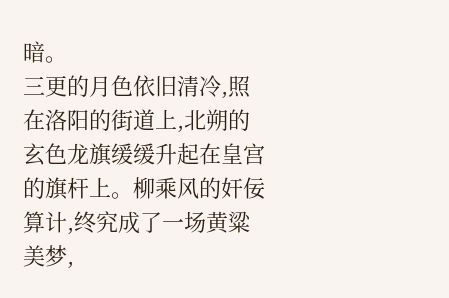暗。
三更的月色依旧清冷,照在洛阳的街道上,北朔的玄色龙旗缓缓升起在皇宫的旗杆上。柳乘风的奸佞算计,终究成了一场黄粱美梦,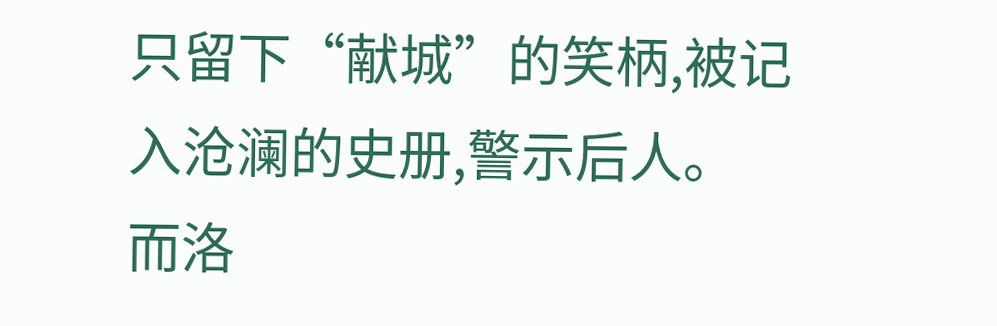只留下“献城”的笑柄,被记入沧澜的史册,警示后人。
而洛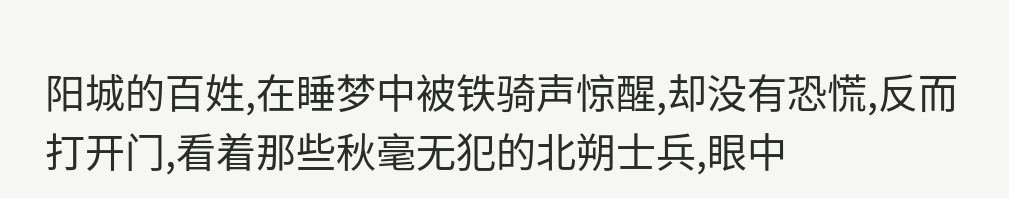阳城的百姓,在睡梦中被铁骑声惊醒,却没有恐慌,反而打开门,看着那些秋毫无犯的北朔士兵,眼中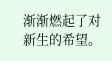渐渐燃起了对新生的希望。